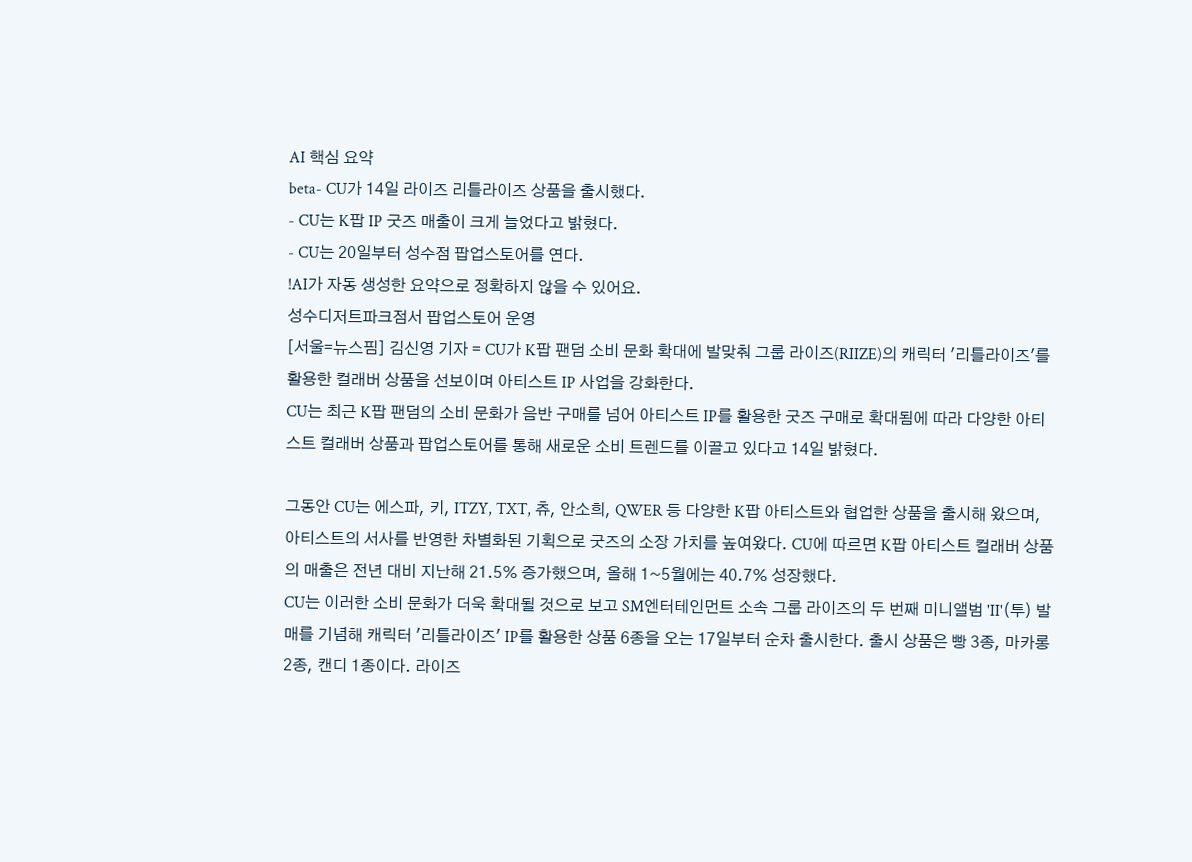AI 핵심 요약
beta- CU가 14일 라이즈 리틀라이즈 상품을 출시했다.
- CU는 K팝 IP 굿즈 매출이 크게 늘었다고 밝혔다.
- CU는 20일부터 성수점 팝업스토어를 연다.
!AI가 자동 생성한 요약으로 정확하지 않을 수 있어요.
성수디저트파크점서 팝업스토어 운영
[서울=뉴스핌] 김신영 기자 = CU가 K팝 팬덤 소비 문화 확대에 발맞춰 그룹 라이즈(RIIZE)의 캐릭터 '리틀라이즈'를 활용한 컬래버 상품을 선보이며 아티스트 IP 사업을 강화한다.
CU는 최근 K팝 팬덤의 소비 문화가 음반 구매를 넘어 아티스트 IP를 활용한 굿즈 구매로 확대됨에 따라 다양한 아티스트 컬래버 상품과 팝업스토어를 통해 새로운 소비 트렌드를 이끌고 있다고 14일 밝혔다.

그동안 CU는 에스파, 키, ITZY, TXT, 츄, 안소희, QWER 등 다양한 K팝 아티스트와 협업한 상품을 출시해 왔으며, 아티스트의 서사를 반영한 차별화된 기획으로 굿즈의 소장 가치를 높여왔다. CU에 따르면 K팝 아티스트 컬래버 상품의 매출은 전년 대비 지난해 21.5% 증가했으며, 올해 1~5월에는 40.7% 성장했다.
CU는 이러한 소비 문화가 더욱 확대될 것으로 보고 SM엔터테인먼트 소속 그룹 라이즈의 두 번째 미니앨범 'II'(투) 발매를 기념해 캐릭터 '리틀라이즈' IP를 활용한 상품 6종을 오는 17일부터 순차 출시한다. 출시 상품은 빵 3종, 마카롱 2종, 캔디 1종이다. 라이즈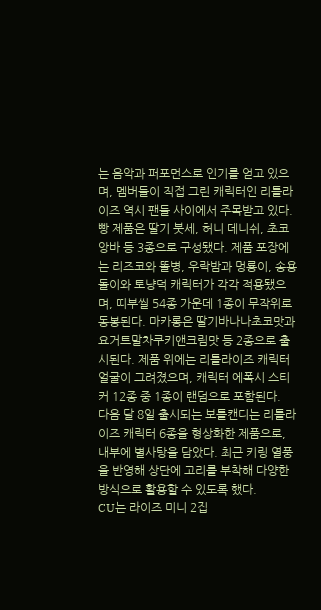는 음악과 퍼포먼스로 인기를 얻고 있으며, 멤버들이 직접 그린 캐릭터인 리틀라이즈 역시 팬들 사이에서 주목받고 있다.
빵 제품은 딸기 붓세, 허니 데니쉬, 초코앙바 등 3종으로 구성됐다. 제품 포장에는 리즈코와 똘병, 우락밤과 멍룡이, 송용돌이와 토냥덕 캐릭터가 각각 적용됐으며, 띠부씰 54종 가운데 1종이 무작위로 동봉된다. 마카롱은 딸기바나나초코맛과 요거트말차쿠키앤크림맛 등 2종으로 출시된다. 제품 위에는 리틀라이즈 캐릭터 얼굴이 그려졌으며, 캐릭터 에폭시 스티커 12종 중 1종이 랜덤으로 포함된다.
다음 달 8일 출시되는 보틀캔디는 리틀라이즈 캐릭터 6종을 형상화한 제품으로, 내부에 별사탕을 담았다. 최근 키링 열풍을 반영해 상단에 고리를 부착해 다양한 방식으로 활용할 수 있도록 했다.
CU는 라이즈 미니 2집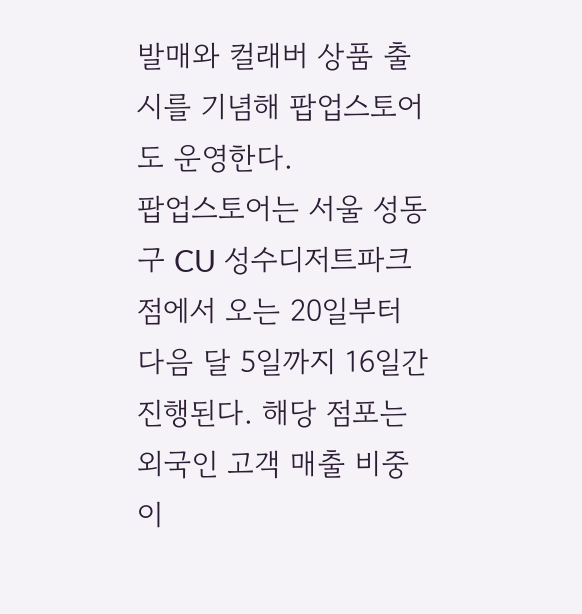발매와 컬래버 상품 출시를 기념해 팝업스토어도 운영한다.
팝업스토어는 서울 성동구 CU 성수디저트파크점에서 오는 20일부터 다음 달 5일까지 16일간 진행된다. 해당 점포는 외국인 고객 매출 비중이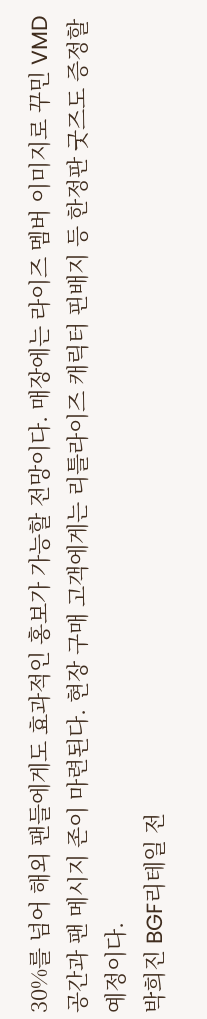30%를 넘어 해외 팬들에게도 효과적인 홍보가 가능할 전망이다. 매장에는 라이즈 멤버 이미지로 꾸민 VMD 공간과 팬 메시지 존이 마련된다. 현장 구매 고객에게는 리틀라이즈 캐릭터 핀배지 등 한정판 굿즈도 증정할 예정이다.
박희진 BGF리테일 전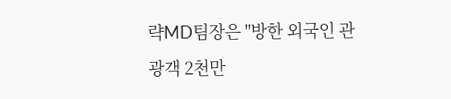략MD팀장은 "방한 외국인 관광객 2천만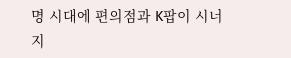명 시대에 편의점과 K팝이 시너지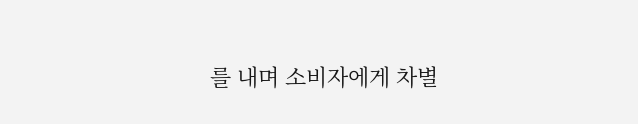를 내며 소비자에게 차별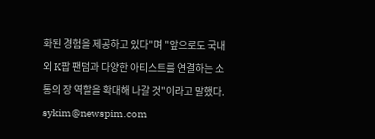화된 경험을 제공하고 있다"며 "앞으로도 국내외 K팝 팬덤과 다양한 아티스트를 연결하는 소통의 장 역할을 확대해 나갈 것"이라고 말했다.
sykim@newspim.com